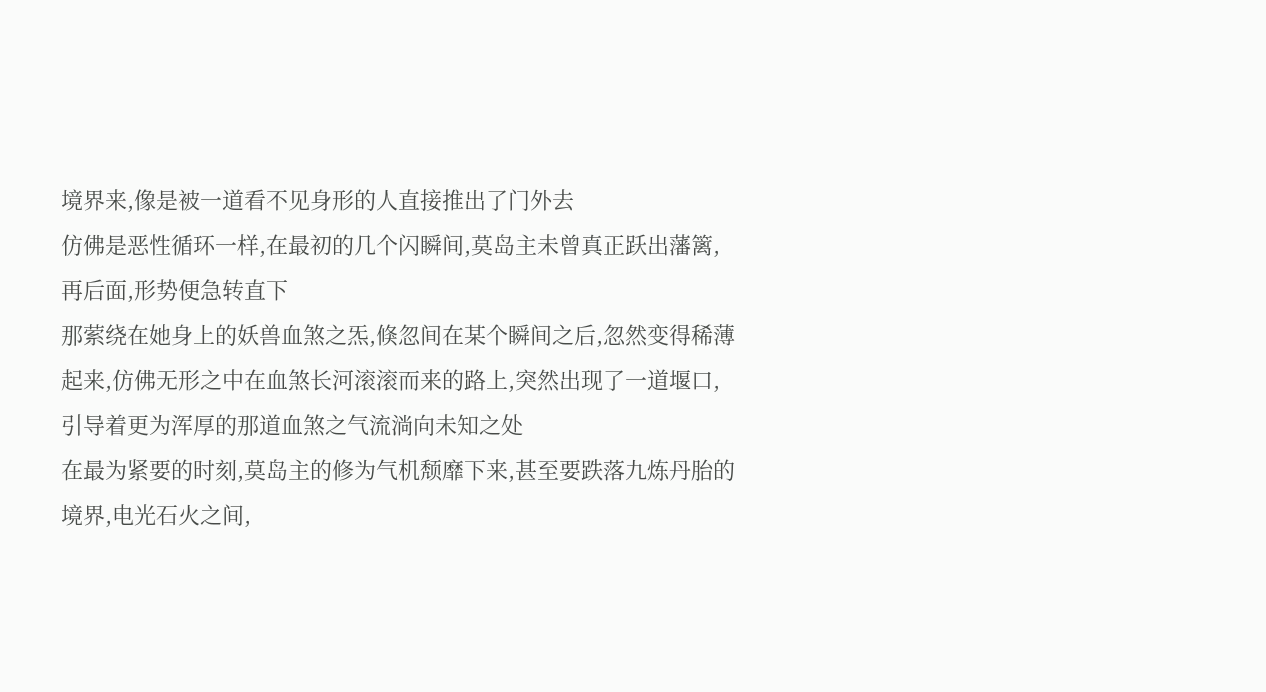境界来,像是被一道看不见身形的人直接推出了门外去
仿佛是恶性循环一样,在最初的几个闪瞬间,莫岛主未曾真正跃出藩篱,再后面,形势便急转直下
那萦绕在她身上的妖兽血煞之炁,倏忽间在某个瞬间之后,忽然变得稀薄起来,仿佛无形之中在血煞长河滚滚而来的路上,突然出现了一道堰口,引导着更为浑厚的那道血煞之气流淌向未知之处
在最为紧要的时刻,莫岛主的修为气机颓靡下来,甚至要跌落九炼丹胎的境界,电光石火之间,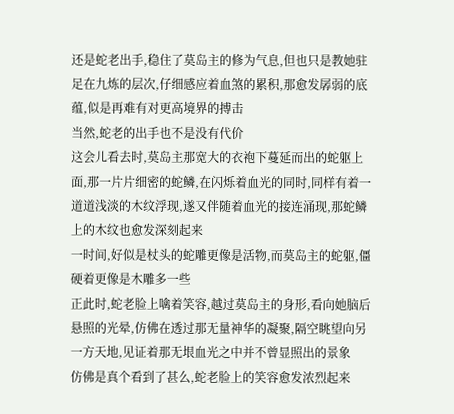还是蛇老出手,稳住了莫岛主的修为气息,但也只是教她驻足在九炼的层次,仔细感应着血煞的累积,那愈发孱弱的底蕴,似是再难有对更高境界的搏击
当然,蛇老的出手也不是没有代价
这会儿看去时,莫岛主那宽大的衣袍下蔓延而出的蛇躯上面,那一片片细密的蛇鳞,在闪烁着血光的同时,同样有着一道道浅淡的木纹浮现,遂又伴随着血光的接连涌现,那蛇鳞上的木纹也愈发深刻起来
一时间,好似是杖头的蛇雕更像是活物,而莫岛主的蛇躯,僵硬着更像是木雕多一些
正此时,蛇老脸上噙着笑容,越过莫岛主的身形,看向她脑后悬照的光晕,仿佛在透过那无量神华的凝聚,隔空眺望向另一方天地,见证着那无垠血光之中并不曾显照出的景象
仿佛是真个看到了甚么,蛇老脸上的笑容愈发浓烈起来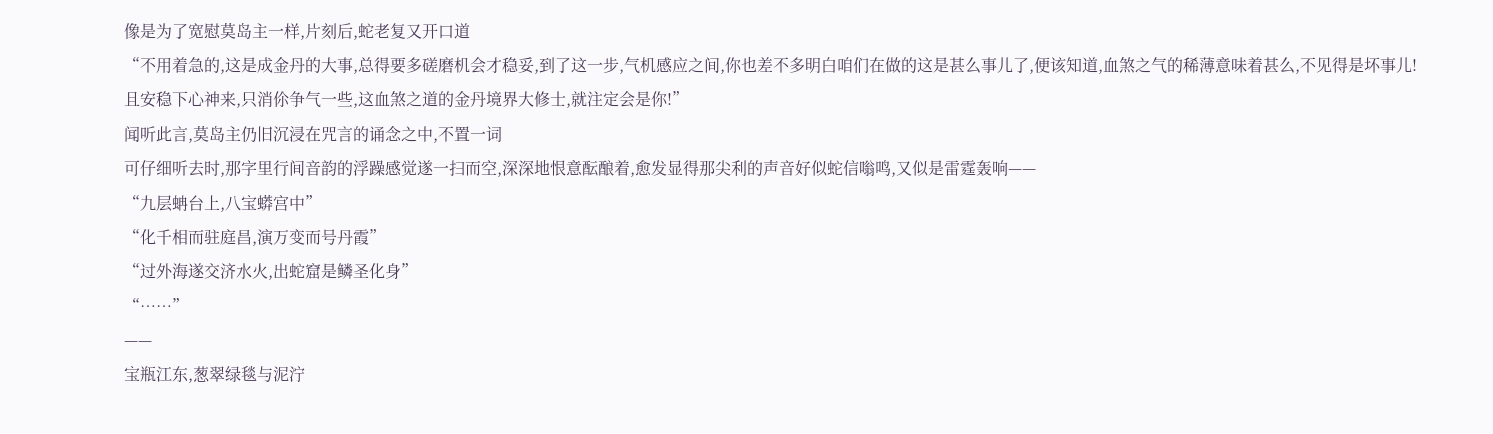像是为了宽慰莫岛主一样,片刻后,蛇老复又开口道
“不用着急的,这是成金丹的大事,总得要多磋磨机会才稳妥,到了这一步,气机感应之间,你也差不多明白咱们在做的这是甚么事儿了,便该知道,血煞之气的稀薄意味着甚么,不见得是坏事儿!
且安稳下心神来,只消伱争气一些,这血煞之道的金丹境界大修士,就注定会是你!”
闻听此言,莫岛主仍旧沉浸在咒言的诵念之中,不置一词
可仔细听去时,那字里行间音韵的浮躁感觉遂一扫而空,深深地恨意酝酿着,愈发显得那尖利的声音好似蛇信嗡鸣,又似是雷霆轰响——
“九层蚺台上,八宝蟒宫中”
“化千相而驻庭昌,演万变而号丹霞”
“过外海遂交济水火,出蛇窟是鳞圣化身”
“……”
——
宝瓶江东,葱翠绿毯与泥泞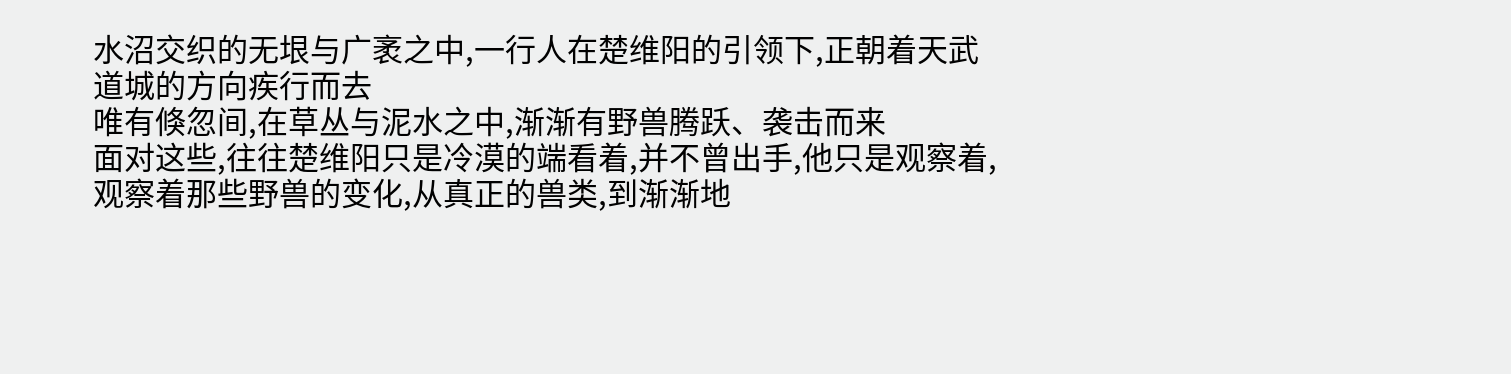水沼交织的无垠与广袤之中,一行人在楚维阳的引领下,正朝着天武道城的方向疾行而去
唯有倏忽间,在草丛与泥水之中,渐渐有野兽腾跃、袭击而来
面对这些,往往楚维阳只是冷漠的端看着,并不曾出手,他只是观察着,观察着那些野兽的变化,从真正的兽类,到渐渐地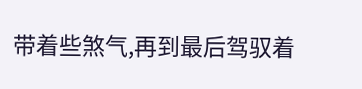带着些煞气,再到最后驾驭着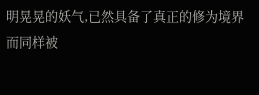明晃晃的妖气,已然具备了真正的修为境界
而同样被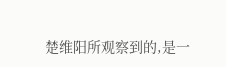楚维阳所观察到的,是一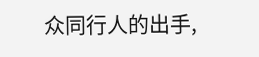众同行人的出手,